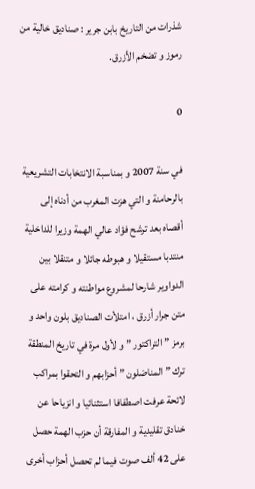شذرات من التاريخ بابن جرير : صناديق خالية من رموز و تضخم الأزرق.

0

في سنة 2007 و بمناسبة الانتخابات التشريعية بالرحامنة و التي هزت المغرب من أدناه إلى أقصاه بعد ترشح فؤاد عالي الهمة وزيرا للداخلية منتدبا مستقيلا و هبوطه جائلا و متنقلا بين الدواوير شارحا لمشروع مواطنته و كرامته على متن جرار أزرق ، امتلأت الصناديق بلون واحد و برمز ” التراكتور ” و لأول مرة في تاريخ المنطقة ترك ” المناضلون ” أحزابهم و التحقوا بمراكب لائحة عرفت اصطفافا استثنائيا و انزياحا عن خنادق تقليدية و المفارقة أن حزب الهمة حصل على 42 ألف صوت فيما لم تحصل أحزاب أخرى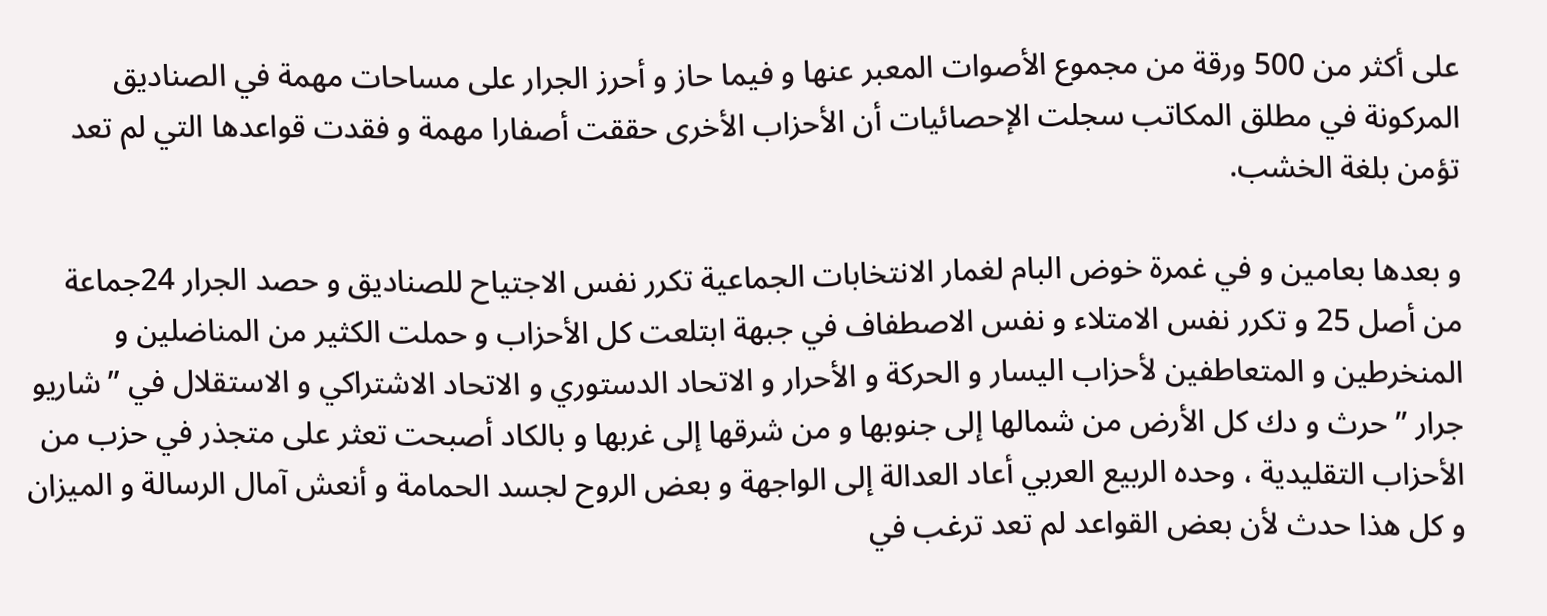على أكثر من 500 ورقة من مجموع الأصوات المعبر عنها و فيما حاز و أحرز الجرار على مساحات مهمة في الصناديق المركونة في مطلق المكاتب سجلت الإحصائيات أن الأحزاب الأخرى حققت أصفارا مهمة و فقدت قواعدها التي لم تعد تؤمن بلغة الخشب.

و بعدها بعامين و في غمرة خوض البام لغمار الانتخابات الجماعية تكرر نفس الاجتياح للصناديق و حصد الجرار 24جماعة من أصل 25 و تكرر نفس الامتلاء و نفس الاصطفاف في جبهة ابتلعت كل الأحزاب و حملت الكثير من المناضلين و المنخرطين و المتعاطفين لأحزاب اليسار و الحركة و الأحرار و الاتحاد الدستوري و الاتحاد الاشتراكي و الاستقلال في ” شاريو جرار ” حرث و دك كل الأرض من شمالها إلى جنوبها و من شرقها إلى غربها و بالكاد أصبحت تعثر على متجذر في حزب من الأحزاب التقليدية ، وحده الربيع العربي أعاد العدالة إلى الواجهة و بعض الروح لجسد الحمامة و أنعش آمال الرسالة و الميزان و كل هذا حدث لأن بعض القواعد لم تعد ترغب في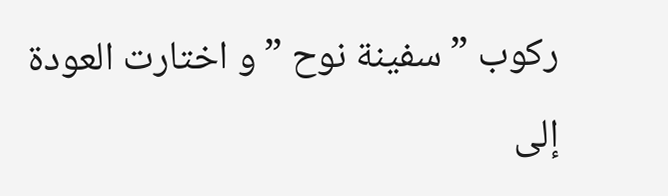ركوب ” سفينة نوح ” و اختارت العودة إلى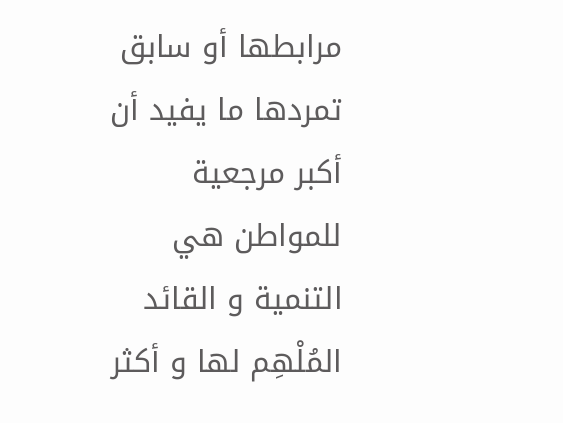مرابطها أو سابق تمردها ما يفيد أن أكبر مرجعية للمواطن هي التنمية و القائد المُلْهِم لها و أكثر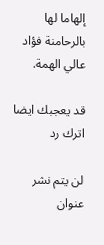إلهاما لها بالرحامنة فؤاد عالي الهمة.

قد يعجبك ايضا
اترك رد

لن يتم نشر عنوان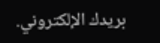بريدك الإلكتروني.